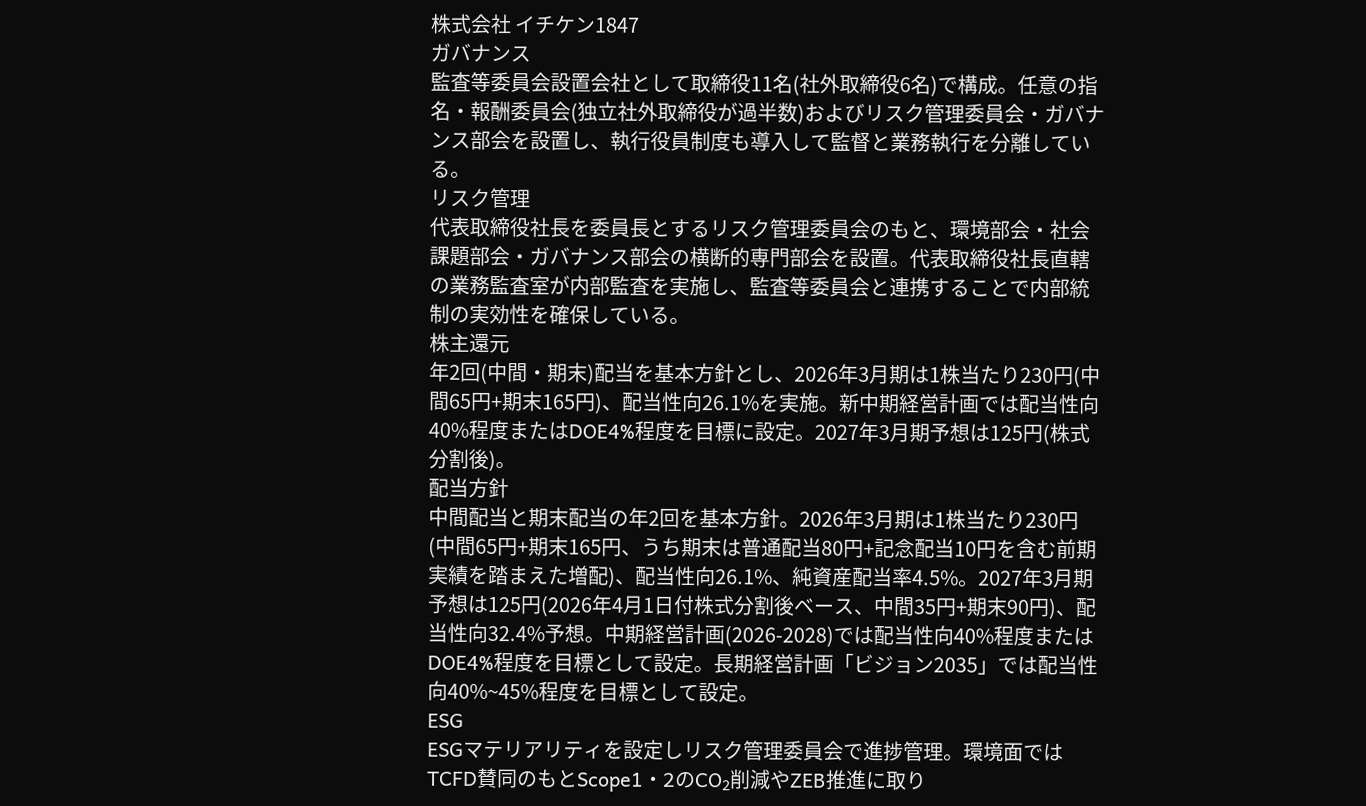株式会社 イチケン1847
ガバナンス
監査等委員会設置会社として取締役11名(社外取締役6名)で構成。任意の指名・報酬委員会(独立社外取締役が過半数)およびリスク管理委員会・ガバナンス部会を設置し、執行役員制度も導入して監督と業務執行を分離している。
リスク管理
代表取締役社長を委員長とするリスク管理委員会のもと、環境部会・社会課題部会・ガバナンス部会の横断的専門部会を設置。代表取締役社長直轄の業務監査室が内部監査を実施し、監査等委員会と連携することで内部統制の実効性を確保している。
株主還元
年2回(中間・期末)配当を基本方針とし、2026年3月期は1株当たり230円(中間65円+期末165円)、配当性向26.1%を実施。新中期経営計画では配当性向40%程度またはDOE4%程度を目標に設定。2027年3月期予想は125円(株式分割後)。
配当方針
中間配当と期末配当の年2回を基本方針。2026年3月期は1株当たり230円(中間65円+期末165円、うち期末は普通配当80円+記念配当10円を含む前期実績を踏まえた増配)、配当性向26.1%、純資産配当率4.5%。2027年3月期予想は125円(2026年4月1日付株式分割後ベース、中間35円+期末90円)、配当性向32.4%予想。中期経営計画(2026-2028)では配当性向40%程度またはDOE4%程度を目標として設定。長期経営計画「ビジョン2035」では配当性向40%~45%程度を目標として設定。
ESG
ESGマテリアリティを設定しリスク管理委員会で進捗管理。環境面ではTCFD賛同のもとScope1・2のCO₂削減やZEB推進に取り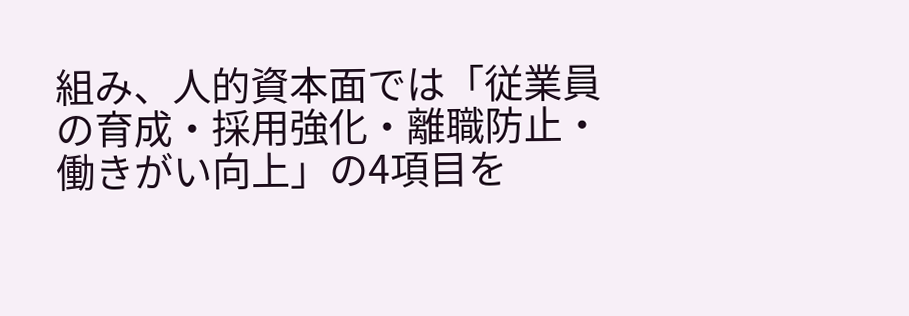組み、人的資本面では「従業員の育成・採用強化・離職防止・働きがい向上」の4項目を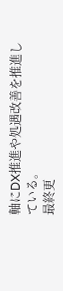軸にDX推進や処遇改善を推進している。
最終更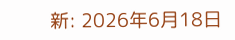新: 2026年6月18日